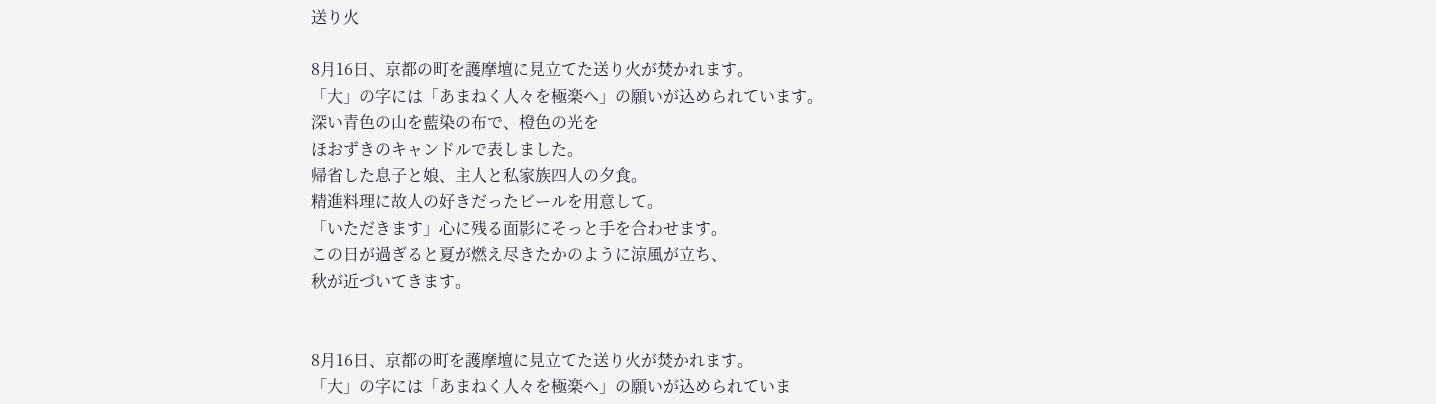送り火

8月16日、京都の町を護摩壇に見立てた送り火が焚かれます。
「大」の字には「あまねく人々を極楽へ」の願いが込められています。
深い青色の山を藍染の布で、橙色の光を
ほおずきのキャンドルで表しました。
帰省した息子と娘、主人と私家族四人の夕食。
精進料理に故人の好きだったビールを用意して。
「いただきます」心に残る面影にそっと手を合わせます。
この日が過ぎると夏が燃え尽きたかのように涼風が立ち、
秋が近づいてきます。


8月16日、京都の町を護摩壇に見立てた送り火が焚かれます。
「大」の字には「あまねく人々を極楽へ」の願いが込められていま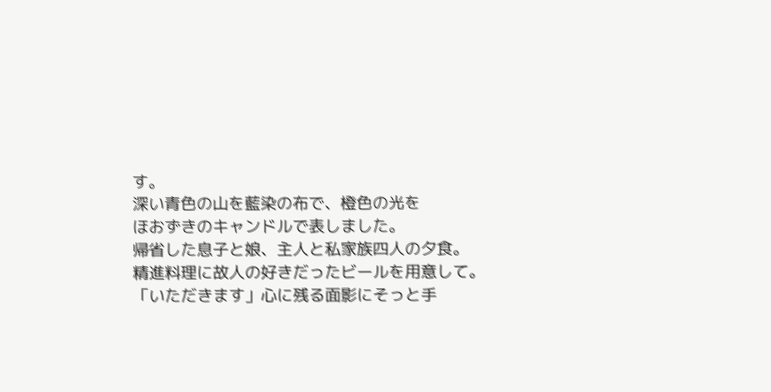す。
深い青色の山を藍染の布で、橙色の光を
ほおずきのキャンドルで表しました。
帰省した息子と娘、主人と私家族四人の夕食。
精進料理に故人の好きだったビールを用意して。
「いただきます」心に残る面影にそっと手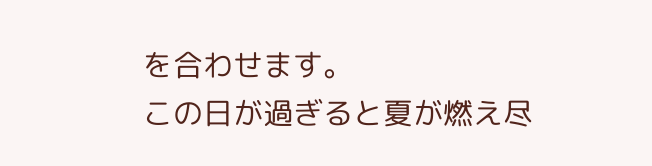を合わせます。
この日が過ぎると夏が燃え尽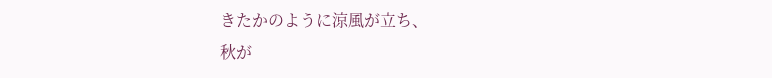きたかのように涼風が立ち、
秋が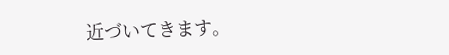近づいてきます。